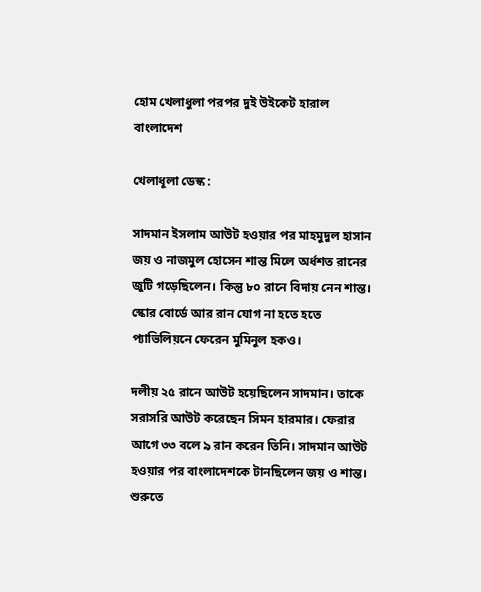হোম খেলাধুলা পরপর দুই উইকেট হারাল বাংলাদেশ

খেলাধূলা ডেস্ক :

সাদমান ইসলাম আউট হওয়ার পর মাহমুদুল হাসান জয় ও নাজমুল হোসেন শান্ত মিলে অর্ধশত রানের জুটি গড়েছিলেন। কিন্তু ৮০ রানে বিদায় নেন শান্ত। স্কোর বোর্ডে আর রান যোগ না হতে হতে প্যাভিলিয়নে ফেরেন মুমিনুল হকও।

দলীয় ২৫ রানে আউট হয়েছিলেন সাদমান। তাকে সরাসরি আউট করেছেন সিমন হারমার। ফেরার আগে ৩৩ বলে ৯ রান করেন তিনি। সাদমান আউট হওয়ার পর বাংলাদেশকে টানছিলেন জয় ও শান্ত। শুরুতে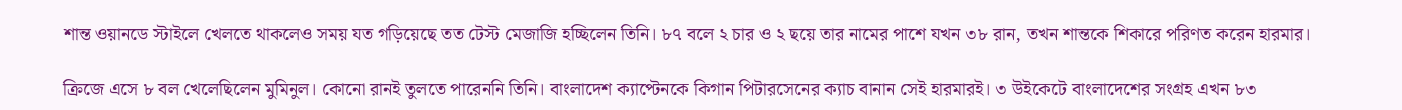শান্ত ওয়ানডে স্টাইলে খেলতে থাকলেও সময় যত গড়িয়েছে তত টেস্ট মেজাজি হচ্ছিলেন তিনি। ৮৭ বলে ২ চার ও ২ ছয়ে তার নামের পাশে যখন ৩৮ রান, তখন শান্তকে শিকারে পরিণত করেন হারমার।

ক্রিজে এসে ৮ বল খেলেছিলেন মুমিনুল। কোনো রানই তুলতে পারেননি তিনি। বাংলাদেশ ক্যাপ্টেনকে কিগান পিটারসেনের ক্যাচ বানান সেই হারমারই। ৩ উইকেটে বাংলাদেশের সংগ্রহ এখন ৮৩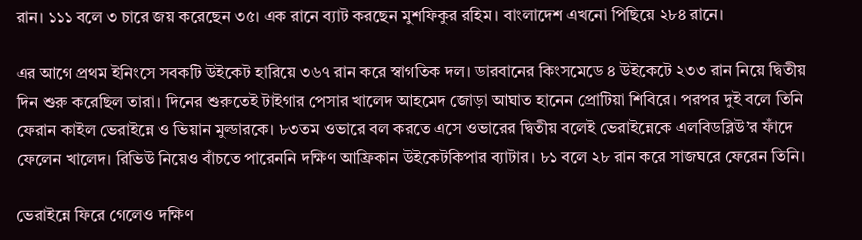রান। ১১১ বলে ৩ চারে জয় করেছেন ৩৫। এক রানে ব্যাট করছেন মুশফিকুর রহিম। বাংলাদেশ এখনো পিছিয়ে ২৮৪ রানে।

এর আগে প্রথম ইনিংসে সবকটি উইকেট হারিয়ে ৩৬৭ রান করে স্বাগতিক দল। ডারবানের কিংসমেডে ৪ উইকেটে ২৩৩ রান নিয়ে দ্বিতীয় দিন শুরু করেছিল তারা। দিনের শুরুতেই টাইগার পেসার খালেদ আহমেদ জোড়া আঘাত হানেন প্রোটিয়া শিবিরে। পরপর দুই বলে তিনি ফেরান কাইল ভেরাইন্নে ও ভিয়ান মুল্ডারকে। ৮৩তম ওভারে বল করতে এসে ওভারের দ্বিতীয় বলেই ভেরাইন্নেকে এলবিডব্লিউ’র ফাঁদে ফেলেন খালেদ। রিভিউ নিয়েও বাঁচতে পারেননি দক্ষিণ আফ্রিকান উইকেটকিপার ব্যাটার। ৮১ বলে ২৮ রান করে সাজঘরে ফেরেন তিনি।

ভেরাইন্নে ফিরে গেলেও দক্ষিণ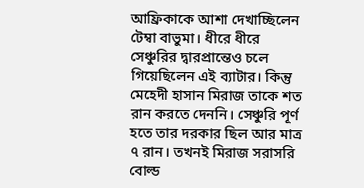আফ্রিকাকে আশা দেখাচ্ছিলেন টেম্বা বাভুমা। ধীরে ধীরে সেঞ্চুরির দ্বারপ্রান্তেও চলে গিয়েছিলেন এই ব্যাটার। কিন্তু মেহেদী হাসান মিরাজ তাকে শত রান করতে দেননি। সেঞ্চুরি পূর্ণ হতে তার দরকার ছিল আর মাত্র ৭ রান। তখনই মিরাজ সরাসরি বোল্ড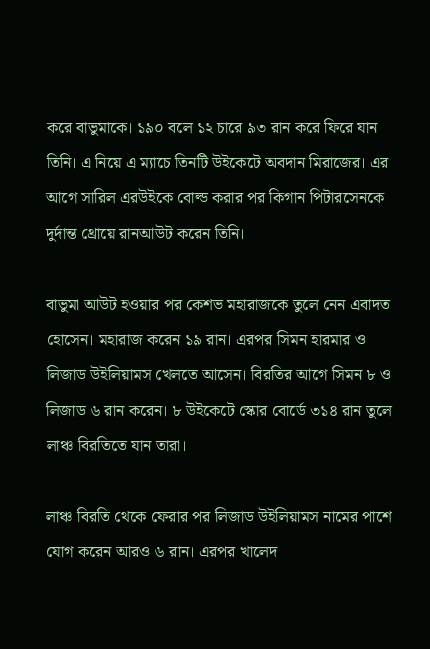করে বাভুমাকে। ১৯০ বলে ১২ চারে ৯৩ রান করে ফিরে যান তিনি। এ নিয়ে এ ম্যাচে তিনটি উইকেটে অবদান মিরাজের। এর আগে সারিল এরউইকে বোল্ড করার পর কিগান পিটারসেনকে দুর্দান্ত থ্রোয়ে রানআউট করেন তিনি।

বাভুমা আউট হওয়ার পর কেশভ মহারাজকে তুলে নেন এবাদত হোসেন। মহারাজ করেন ১৯ রান। এরপর সিমন হারমার ও লিজাড উইলিয়ামস খেলতে আসেন। বিরতির আগে সিমন ৮ ও লিজাড ৬ রান করেন। ৮ উইকেটে স্কোর বোর্ডে ৩১৪ রান তুলে লাঞ্চ বিরতিতে যান তারা।

লাঞ্চ বিরতি থেকে ফেরার পর লিজাড উইলিয়ামস নামের পাশে যোগ করেন আরও ৬ রান। এরপর খালেদ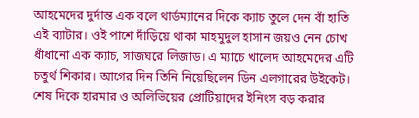আহমেদের দুর্দান্ত এক বলে থার্ডম্যানের দিকে ক্যাচ তুলে দেন বাঁ হাতি এই ব্যাটার। ওই পাশে দাঁড়িয়ে থাকা মাহমুদুল হাসান জয়ও নেন চোখ ধাঁধানো এক ক্যাচ, সাজঘরে লিজাড। এ ম্যাচে খালেদ আহমেদের এটি চতুর্থ শিকার। আগের দিন তিনি নিয়েছিলেন ডিন এলগারের উইকেট। শেষ দিকে হারমার ও অলিভিয়ের প্রোটিয়াদের ইনিংস বড় করার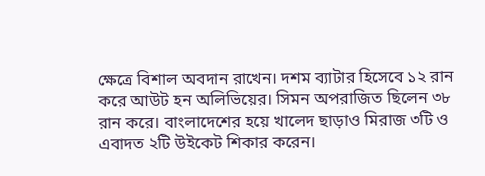ক্ষেত্রে বিশাল অবদান রাখেন। দশম ব্যাটার হিসেবে ১২ রান করে আউট হন অলিভিয়ের। সিমন অপরাজিত ছিলেন ৩৮ রান করে। বাংলাদেশের হয়ে খালেদ ছাড়াও মিরাজ ৩টি ও এবাদত ২টি উইকেট শিকার করেন।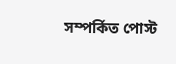সম্পর্কিত পোস্ট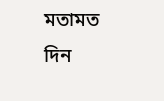মতামত দিন